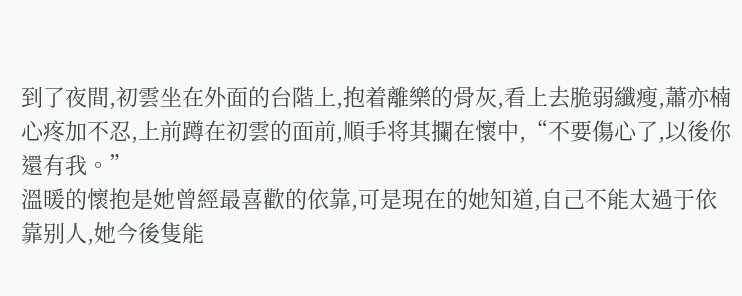到了夜間,初雲坐在外面的台階上,抱着離樂的骨灰,看上去脆弱纖瘦,蕭亦楠心疼加不忍,上前蹲在初雲的面前,順手将其攔在懷中,“不要傷心了,以後你還有我。”
溫暖的懷抱是她曾經最喜歡的依靠,可是現在的她知道,自己不能太過于依靠别人,她今後隻能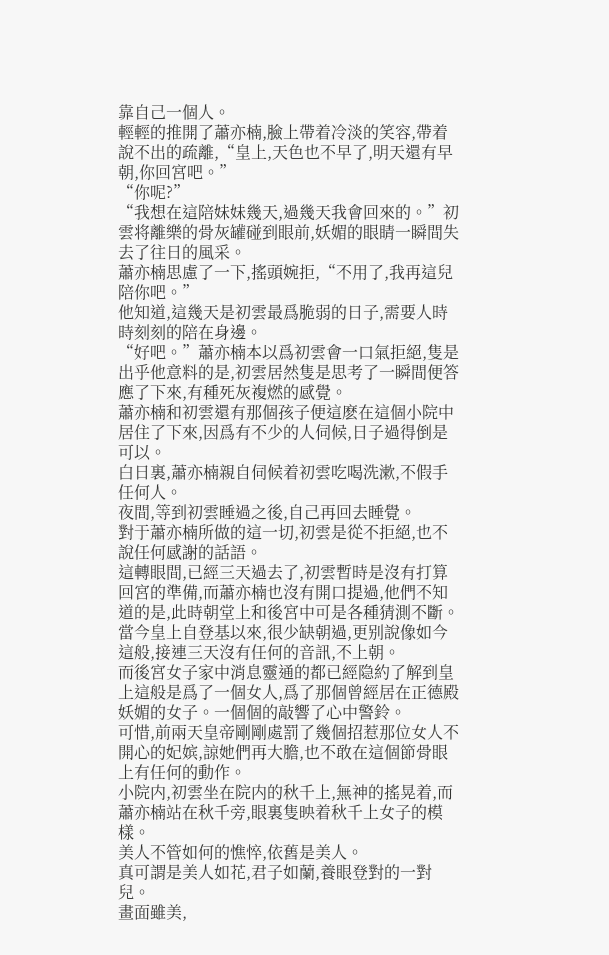靠自己一個人。
輕輕的推開了蕭亦楠,臉上帶着冷淡的笑容,帶着說不出的疏離,“皇上,天色也不早了,明天還有早朝,你回宮吧。”
“你呢?”
“我想在這陪妹妹幾天,過幾天我會回來的。”初雲将離樂的骨灰罐碰到眼前,妖媚的眼睛一瞬間失去了往日的風采。
蕭亦楠思慮了一下,搖頭婉拒,“不用了,我再這兒陪你吧。”
他知道,這幾天是初雲最爲脆弱的日子,需要人時時刻刻的陪在身邊。
“好吧。”蕭亦楠本以爲初雲會一口氣拒絕,隻是出乎他意料的是,初雲居然隻是思考了一瞬間便答應了下來,有種死灰複燃的感覺。
蕭亦楠和初雲還有那個孩子便這麽在這個小院中居住了下來,因爲有不少的人伺候,日子過得倒是可以。
白日裏,蕭亦楠親自伺候着初雲吃喝洗漱,不假手任何人。
夜間,等到初雲睡過之後,自己再回去睡覺。
對于蕭亦楠所做的這一切,初雲是從不拒絕,也不說任何感謝的話語。
這轉眼間,已經三天過去了,初雲暫時是沒有打算回宮的準備,而蕭亦楠也沒有開口提過,他們不知道的是,此時朝堂上和後宮中可是各種猜測不斷。
當今皇上自登基以來,很少缺朝過,更别說像如今這般,接連三天沒有任何的音訊,不上朝。
而後宮女子家中消息靈通的都已經隐約了解到皇上這般是爲了一個女人,爲了那個曾經居在正德殿妖媚的女子。一個個的敲響了心中警鈴。
可惜,前兩天皇帝剛剛處罰了幾個招惹那位女人不開心的妃嫔,諒她們再大膽,也不敢在這個節骨眼上有任何的動作。
小院内,初雲坐在院内的秋千上,無神的搖晃着,而蕭亦楠站在秋千旁,眼裏隻映着秋千上女子的模樣。
美人不管如何的憔悴,依舊是美人。
真可謂是美人如花,君子如蘭,養眼登對的一對兒。
畫面雖美,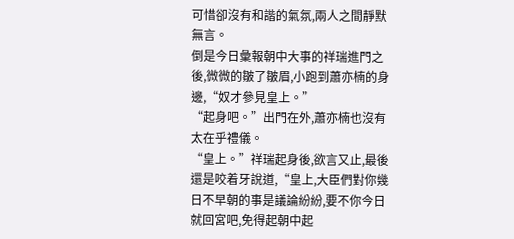可惜卻沒有和諧的氣氛,兩人之間靜默無言。
倒是今日彙報朝中大事的祥瑞進門之後,微微的皺了皺眉,小跑到蕭亦楠的身邊,“奴才參見皇上。”
“起身吧。”出門在外,蕭亦楠也沒有太在乎禮儀。
“皇上。”祥瑞起身後,欲言又止,最後還是咬着牙說道,“皇上,大臣們對你幾日不早朝的事是議論紛紛,要不你今日就回宮吧,免得起朝中起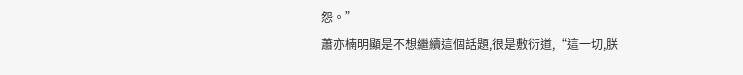怨。”
蕭亦楠明顯是不想繼續這個話題,很是敷衍道,“這一切,朕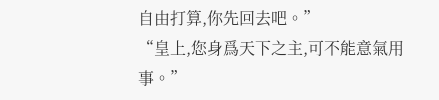自由打算,你先回去吧。”
“皇上,您身爲天下之主,可不能意氣用事。”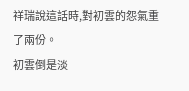祥瑞說這話時,對初雲的怨氣重了兩份。
初雲倒是淡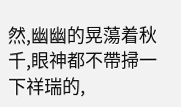然,幽幽的晃蕩着秋千,眼神都不帶掃一下祥瑞的,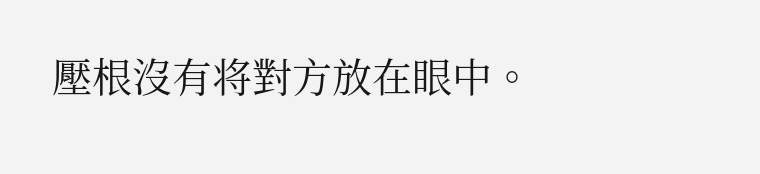壓根沒有将對方放在眼中。